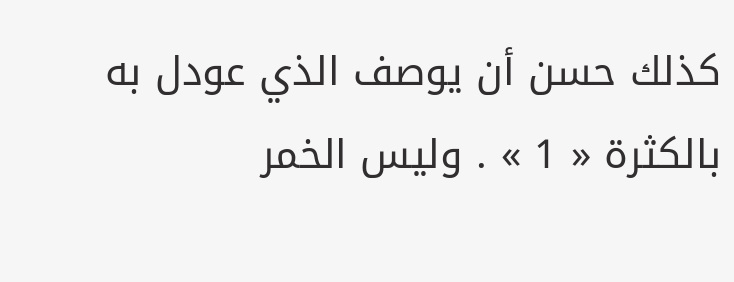كذلك حسن أن يوصف الذي عودل به بالكثرة « 1 » . وليس الخمر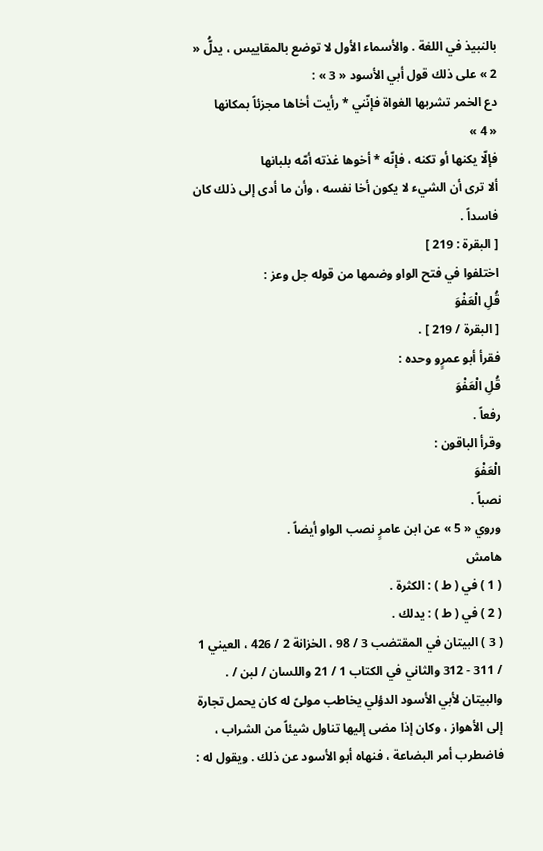بالنبيذ في اللغة . والأسماء الأول لا توضع بالمقاييس ، يدلُّ « 2 » على ذلك قول أبي الأسود « 3 » :
دع الخمر تشربها الغواة فإنّني * رأيت أخاها مجزئاً بمكانها
« 4 »
فإلّا يكنها أو تكنه ، فإنّه * أخوها غذته أمّه بلبانها
ألا ترى أن الشيء لا يكون أخا نفسه ، وأن ما أدى إلى ذلك كان فاسداً .
[ البقرة : 219 ]
اختلفوا في فتح الواو وضمها من قوله جل وعز :
قُلِ الْعَفْوَ
[ البقرة / 219 ] .
فقرأ أبو عمرٍو وحده :
قُلِ الْعَفْوَ
رفعاً .
وقرأ الباقون :
الْعَفْوَ
نصباً .
وروي « 5 » عن ابن عامرٍ نصب الواو أيضاً .
هامش
( 1 ) في ( ط ) : الكثرة .
( 2 ) في ( ط ) : يدلك .
( 3 ) البيتان في المقتضب 3 / 98 ، الخزانة 2 / 426 ، العيني 1 / 311 - 312 والثاني في الكتاب 1 / 21 واللسان / لبن / .
والبيتان لأبي الأسود الدؤلي يخاطب مولىً له كان يحمل تجارة إلى الأهواز ، وكان إذا مضى إليها تناول شيئاً من الشراب ، فاضطرب أمر البضاعة ، فنهاه أبو الأسود عن ذلك . ويقول له :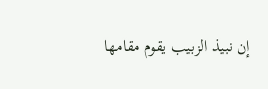إن نبيذ الزبيب يقوم مقامها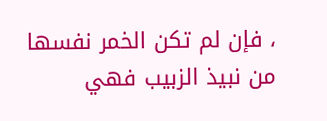، فإن لم تكن الخمر نفسها من نبيذ الزبيب فهي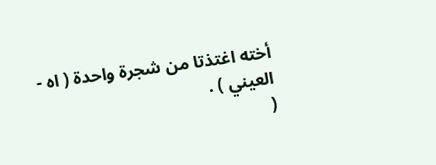أخته اغتذتا من شجرة واحدة ( اه - العيني ) .
(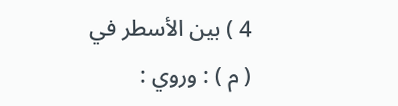4 ) بين الأسطر في ( م ) : وروي :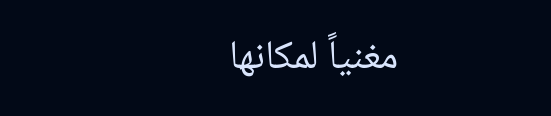مغنياً لمكانها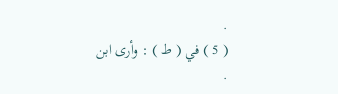.
( 5 ) في ( ط ) : وأرى ابن .